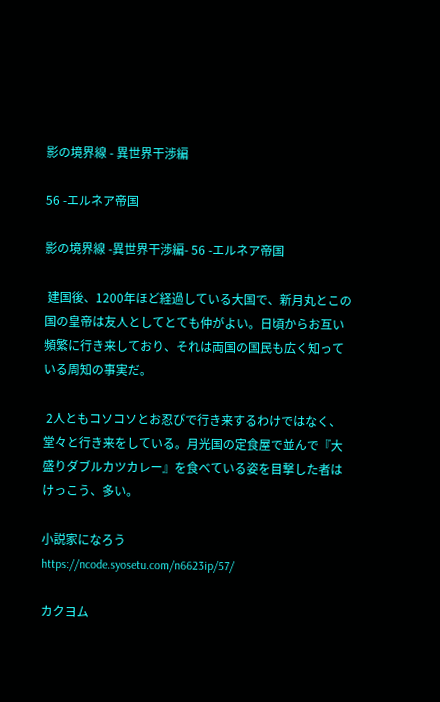影の境界線 - 異世界干渉編

56 -エルネア帝国

影の境界線 -異世界干渉編- 56 -エルネア帝国

 建国後、1200年ほど経過している大国で、新月丸とこの国の皇帝は友人としてとても仲がよい。日頃からお互い頻繁に行き来しており、それは両国の国民も広く知っている周知の事実だ。

 2人ともコソコソとお忍びで行き来するわけではなく、堂々と行き来をしている。月光国の定食屋で並んで『大盛りダブルカツカレー』を食べている姿を目撃した者はけっこう、多い。

小説家になろう
https://ncode.syosetu.com/n6623ip/57/

カクヨム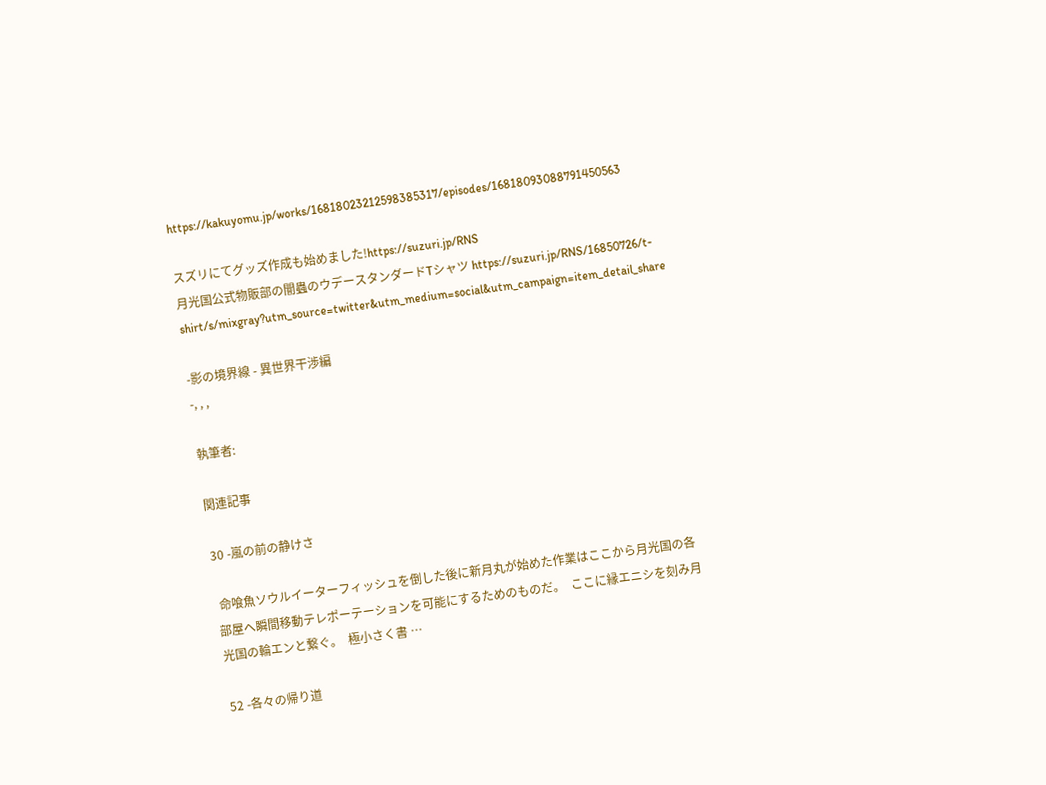https://kakuyomu.jp/works/16818023212598385317/episodes/16818093088791450563

スズリにてグッズ作成も始めました!https://suzuri.jp/RNS
月光国公式物販部の闇蟲のウデースタンダードTシャツ https://suzuri.jp/RNS/16850726/t-shirt/s/mixgray?utm_source=twitter&utm_medium=social&utm_campaign=item_detail_share

-影の境界線 - 異世界干渉編
-, , ,

執筆者:

関連記事

30 -嵐の前の静けさ

 命喰魚ソウルイーターフィッシュを倒した後に新月丸が始めた作業はここから月光国の各部屋へ瞬間移動テレポーテーションを可能にするためのものだ。  ここに縁エニシを刻み月光国の輪エンと繋ぐ。  極小さく書 …

52 -各々の帰り道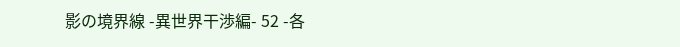影の境界線 -異世界干渉編- 52 -各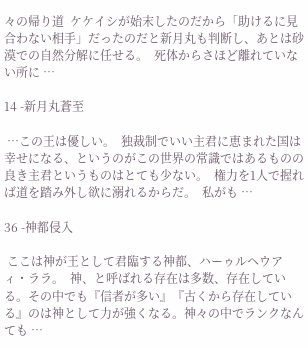々の帰り道  ケケイシが始末したのだから「助けるに見合わない相手」だったのだと新月丸も判断し、あとは砂漠での自然分解に任せる。  死体からさほど離れていない所に …

14 -新月丸蒼至

 …この王は優しい。  独裁制でいい主君に恵まれた国は幸せになる、というのがこの世界の常識ではあるものの良き主君というものはとても少ない。  権力を1人で握れば道を踏み外し欲に溺れるからだ。  私がも …

36 -神都侵入

 ここは神が王として君臨する神都、ハーゥルヘウアィ・ララ。  神、と呼ばれる存在は多数、存在している。その中でも『信者が多い』『古くから存在している』のは神として力が強くなる。神々の中でランクなんても …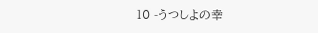10 -うつしよの幸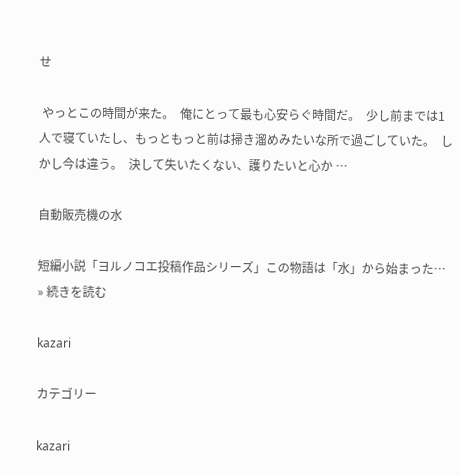せ

 やっとこの時間が来た。  俺にとって最も心安らぐ時間だ。  少し前までは1人で寝ていたし、もっともっと前は掃き溜めみたいな所で過ごしていた。  しかし今は違う。  決して失いたくない、護りたいと心か …

自動販売機の水

短編小説「ヨルノコエ投稿作品シリーズ」この物語は「水」から始まった… » 続きを読む

kazari

カテゴリー

kazari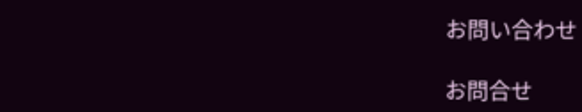お問い合わせ

お問合せ